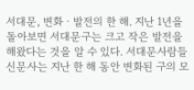서대문, 변화ㆍ발전의 한 해. 지난 1년을 돌아보면 서대문구는 크고 작은 발전을 해왔다는 것을 알 수 있다. 서대문사람들신문사는 지난 한 해 동안 변화된 구의 모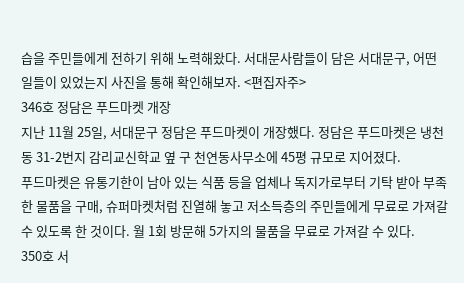습을 주민들에게 전하기 위해 노력해왔다. 서대문사람들이 담은 서대문구, 어떤 일들이 있었는지 사진을 통해 확인해보자. <편집자주>
346호 정담은 푸드마켓 개장
지난 11월 25일, 서대문구 정담은 푸드마켓이 개장했다. 정담은 푸드마켓은 냉천동 31-2번지 감리교신학교 옆 구 천연동사무소에 45평 규모로 지어졌다.
푸드마켓은 유통기한이 남아 있는 식품 등을 업체나 독지가로부터 기탁 받아 부족한 물품을 구매, 슈퍼마켓처럼 진열해 놓고 저소득층의 주민들에게 무료로 가져갈 수 있도록 한 것이다. 월 1회 방문해 5가지의 물품을 무료로 가져갈 수 있다.
350호 서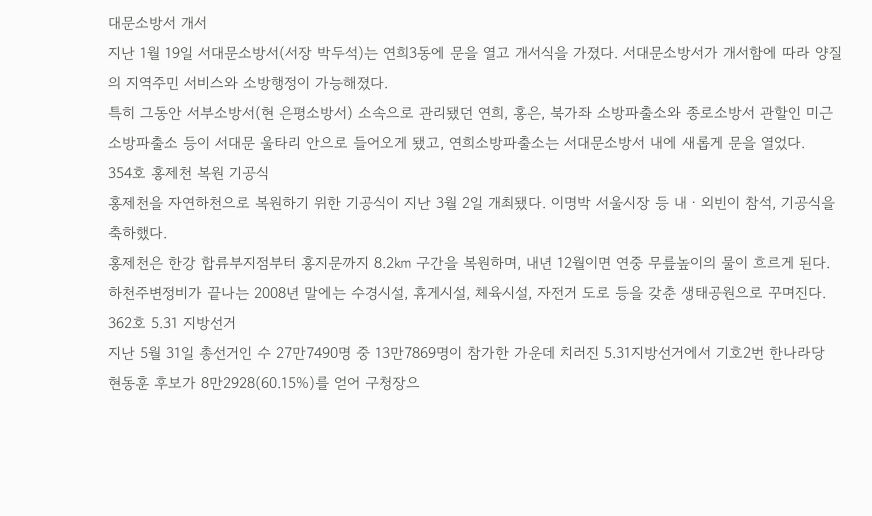대문소방서 개서
지난 1월 19일 서대문소방서(서장 박두석)는 연희3동에 문을 열고 개서식을 가졌다. 서대문소방서가 개서함에 따라 양질의 지역주민 서비스와 소방행정이 가능해졌다.
특히 그동안 서부소방서(현 은평소방서) 소속으로 관리됐던 연희, 홍은, 북가좌 소방파출소와 종로소방서 관할인 미근소방파출소 등이 서대문 울타리 안으로 들어오게 됐고, 연희소방파출소는 서대문소방서 내에 새롭게 문을 열었다.
354호 홍제천 복원 기공식
홍제천을 자연하천으로 복원하기 위한 기공식이 지난 3월 2일 개최됐다. 이명박 서울시장 등 내ㆍ외빈이 참석, 기공식을 축하했다.
홍제천은 한강 합류부지점부터 홍지문까지 8.2㎞ 구간을 복원하며, 내년 12월이면 연중 무릎높이의 물이 흐르게 된다. 하천주변정비가 끝나는 2008년 말에는 수경시설, 휴게시설, 체육시설, 자전거 도로 등을 갖춘 생태공원으로 꾸며진다.
362호 5.31 지방선거
지난 5월 31일 총선거인 수 27만7490명 중 13만7869명이 참가한 가운데 치러진 5.31지방선거에서 기호2번 한나라당 현동훈 후보가 8만2928(60.15%)를 얻어 구청장으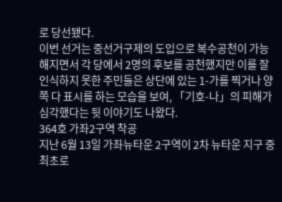로 당선됐다.
이번 선거는 중선거구제의 도입으로 복수공천이 가능해지면서 각 당에서 2명의 후보를 공천했지만 이를 잘 인식하지 못한 주민들은 상단에 있는 1-가를 찍거나 양쪽 다 표시를 하는 모습을 보여, 「기호-나」의 피해가 심각했다는 뒷 이야기도 나왔다.
364호 가좌2구역 착공
지난 6월 13일 가좌뉴타운 2구역이 2차 뉴타운 지구 중 최초로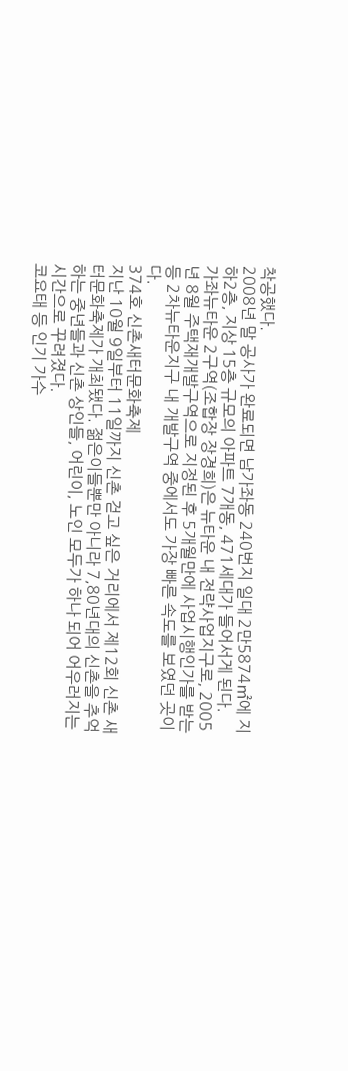착공했다.
2008년 말 공사가 완료되면 남가좌동 240번지 일대 2만5874㎡에 지하2층, 지상 15층 규모의 아파트 7개동, 471세대가 들어서게 된다.
가좌뉴타운 2구역(조합장 장경희)은 뉴타운 내 전략사업지구로, 2005년 8월 주택재개발구역으로 지정된 후 5개월만에 사업시행인가를 받는 등 2차뉴타운지구 내 개발구역 중에서도 가장 빠른 속도를 보였던 곳이다.
374호 신촌새터문화축제
지난 10월 9일부터 11일까지 신촌 걷고 싶은 거리에서 제12회 신촌 새터문화축제가 개최됐다. 젊은이들뿐만 아니라 7,80년대의 신촌을 추억하는 중년들과 신촌 상인들, 어린이, 노인 모두가 하나 되어 어우러지는 시간으로 꾸려졌다.
코요태 등 인기 가수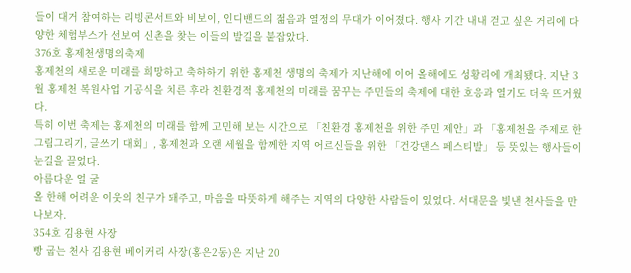들이 대거 참여하는 리빙콘서트와 비보이, 인디밴드의 젊음과 열정의 무대가 이어졌다. 행사 기간 내내 걷고 싶은 거리에 다양한 체험부스가 선보여 신촌을 찾는 이들의 발길을 붙잡았다.
376호 홍제천생명의축제
홍제천의 새로운 미래를 희망하고 축하하기 위한 홍제천 생명의 축제가 지난해에 이어 올해에도 성황리에 개최됐다. 지난 3월 홍제천 복원사업 기공식을 치른 후라 친환경적 홍제천의 미래를 꿈꾸는 주민들의 축제에 대한 호응과 열기도 더욱 뜨거웠다.
특히 이번 축제는 홍제천의 미래를 함께 고민해 보는 시간으로 「친환경 홍제천을 위한 주민 제안」과 「홍제천을 주제로 한 그림그리기, 글쓰기 대회」, 홍제천과 오랜 세월을 함께한 지역 어르신들을 위한 「건강댄스 페스티발」 등 뜻있는 행사들이 눈길을 끌었다.
아름다운 얼 굴
올 한해 어려운 이웃의 친구가 돼주고, 마음을 따뜻하게 해주는 지역의 다양한 사람들이 있었다. 서대문을 빛낸 천사들을 만나보자.
354호 김용현 사장
빵 굽는 천사 김용현 베이커리 사장(홍은2동)은 지난 20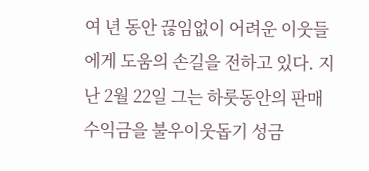여 년 동안 끊임없이 어려운 이웃들에게 도움의 손길을 전하고 있다. 지난 2월 22일 그는 하룻동안의 판매수익금을 불우이웃돕기 성금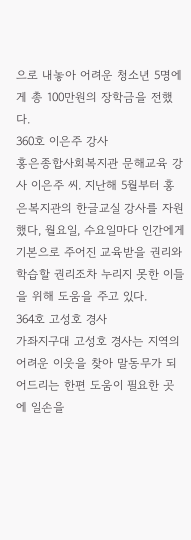으로 내놓아 어려운 청소년 5명에게 총 100만원의 장학금을 전했다.
360호 이은주 강사
홍은종합사회복지관 문해교육 강사 이은주 씨. 지난해 5월부터 홍은복지관의 한글교실 강사를 자원했다, 월요일, 수요일마다 인간에게 기본으로 주어진 교육받을 권리와 학습할 권리조차 누리지 못한 이들을 위해 도움을 주고 있다.
364호 고성호 경사
가좌지구대 고성호 경사는 지역의 어려운 이웃을 찾아 말동무가 되어드리는 한편 도움이 필요한 곳에 일손을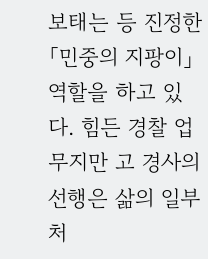보태는 등 진정한 「민중의 지팡이」역할을 하고 있다. 힘든 경찰 업무지만 고 경사의 선행은 삶의 일부처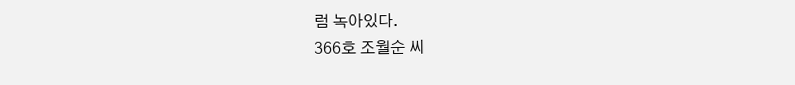럼 녹아있다.
366호 조월순 씨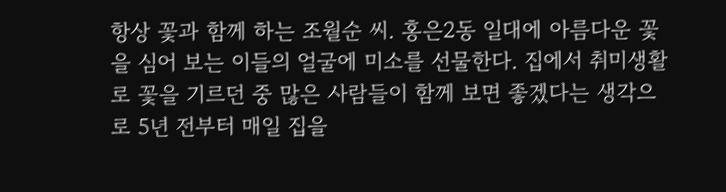항상 꽃과 함께 하는 조월순 씨. 홍은2동 일대에 아름다운 꽃을 심어 보는 이들의 얼굴에 미소를 선물한다. 집에서 취미생활로 꽃을 기르던 중 많은 사람들이 함께 보면 좋겠다는 생각으로 5년 전부터 매일 집을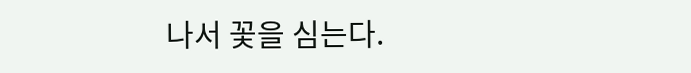나서 꽃을 심는다.